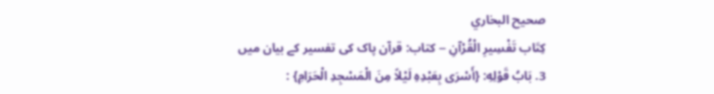صحيح البخاري
كِتَاب تَفْسِيرِ الْقُرْآنِ -- کتاب: قرآن پاک کی تفسیر کے بیان میں
3. بَابُ قَوْلِهِ: {أَسْرَى بِعَبْدِهِ لَيْلاً مِنَ الْمَسْجِدِ الْحَرَامِ} :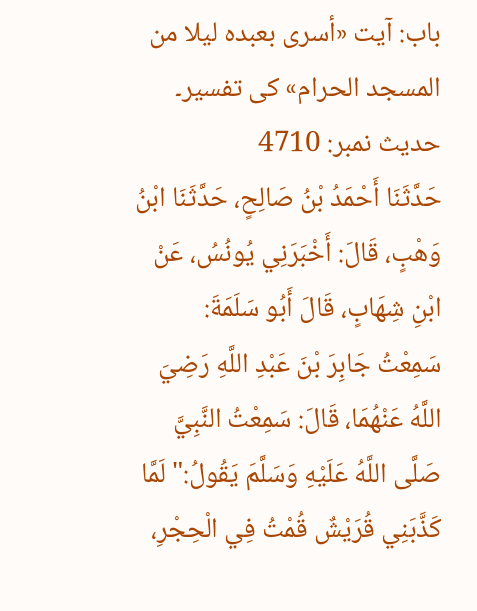باب: آیت «أسرى بعبده ليلا من المسجد الحرام» کی تفسیر۔
حدیث نمبر: 4710
حَدَّثَنَا أَحْمَدُ بْنُ صَالِحٍ، حَدَّثَنَا ابْنُ وَهْبٍ، قَالَ: أَخْبَرَنِي يُونُسُ، عَنْ ابْنِ شِهَابٍ، قَالَ أَبُو سَلَمَةَ: سَمِعْتُ جَابِرَ بْنَ عَبْدِ اللَّهِ رَضِيَ اللَّهُ عَنْهُمَا، قَالَ: سَمِعْتُ النَّبِيَّ صَلَّى اللَّهُ عَلَيْهِ وَسَلَّمَ يَقُولُ:" لَمَّا كَذَّبَنِي قُرَيْشٌ قُمْتُ فِي الْحِجْرِ،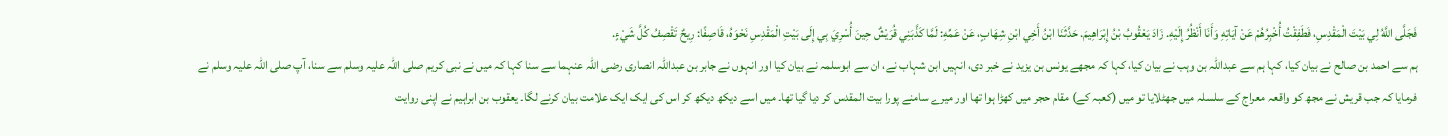فَجَلَّى اللَّهُ لِي بَيْتَ الْمَقْدِسِ، فَطَفِقْتُ أُخْبِرُهُمْ عَنْ آيَاتِهِ وَأَنَا أَنْظُرُ إِلَيْهِ. زَادَ يَعْقُوبُ بْنُ إِبْرَاهِيمَ. حَدَّثَنَا ابْنُ أَخِي ابْنِ شِهَابٍ، عَنْ عَمِّهِ: لَمَّا كَذَّبَنِي قُرَيْشٌ حِينَ أُسْرِيَ بِي إِلَى بَيْتِ الْمَقْدِسِ نَحْوَهُ، قَاصِفًا: رِيحٌ تَقْصِفُ كُلَّ شَيْءٍ.
ہم سے احمد بن صالح نے بیان کیا، کہا ہم سے عبداللہ بن وہب نے بیان کیا، کہا کہ مجھے یونس بن یزید نے خبر دی، انہیں ابن شہاب نے، ان سے ابوسلمہ نے بیان کیا اور انہوں نے جابر بن عبداللہ انصاری رضی اللہ عنہما سے سنا کہا کہ میں نے نبی کریم صلی اللہ علیہ وسلم سے سنا، آپ صلی اللہ علیہ وسلم نے فرمایا کہ جب قریش نے مجھ کو واقعہ معراج کے سلسلہ میں جھٹلایا تو میں (کعبہ کے) مقام حجر میں کھڑا ہوا تھا اور میرے سامنے پورا بیت المقدس کر دیا گیا تھا۔ میں اسے دیکھ دیکھ کر اس کی ایک ایک علامت بیان کرنے لگا۔ یعقوب بن ابراہیم نے اپنی روایت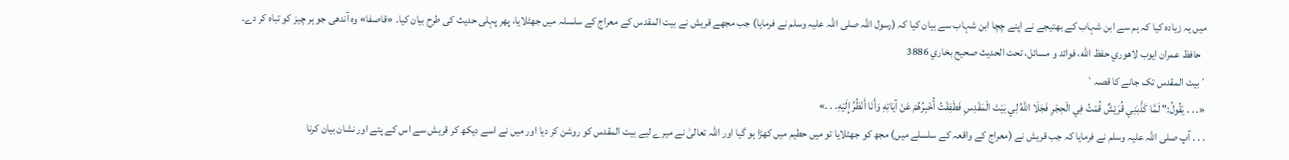میں یہ زیادہ کیا کہ ہم سے ابن شہاب کے بھتیجے نے اپنے چچا ابن شہاب سے بیان کیا کہ (رسول اللہ صلی اللہ علیہ وسلم نے فرمایا) جب مجھے قریش نے بیت المقدس کے معراج کے سلسلہ میں جھٹلایا، پھر پہلی حدیث کی طرح بیان کیا۔ «قاصفا» وہ آندھی جو ہر چیز کو تباہ کر دے۔
  حافظ عمران ايوب لاهوري حفظ الله، فوائد و مسائل، تحت الحديث صحيح بخاري 3886
´بیت المقدس تک جانے کا قصہ`
«. . . يَقُولُ:" لَمَّا كَذَّبَنِي قُرَيْشٌ قُمْتُ فِي الْحِجْرِ فَجَلَا اللَّهُ لِي بَيْتَ الْمَقْدِسِ فَطَفِقْتُ أُخْبِرُهُمْ عَنْ آيَاتِهِ وَأَنَا أَنْظُرُ إِلَيْهِ. . .»
. . . آپ صلی اللہ علیہ وسلم نے فرمایا کہ جب قریش نے (معراج کے واقعہ کے سلسلے میں) مجھ کو جھٹلایا تو میں حطیم میں کھڑا ہو گیا اور اللہ تعالیٰ نے میرے لیے بیت المقدس کو روشن کر دیا اور میں نے اسے دیکھ کر قریش سے اس کے پتے اور نشان بیان کرنا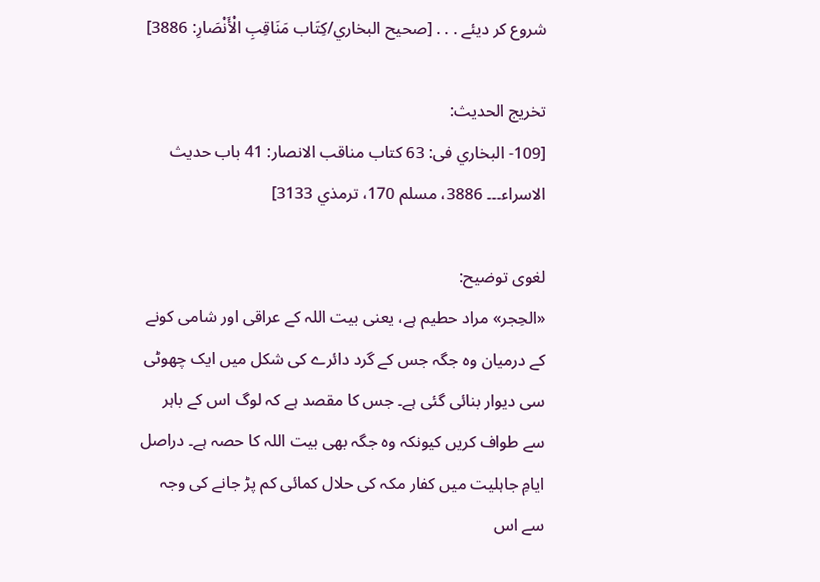شروع کر دیئے . . . [صحيح البخاري/كِتَاب مَنَاقِبِ الْأَنْصَارِ: 3886]

تخريج الحديث:
[109- البخاري فى: 63 كتاب مناقب الانصار: 41 باب حديث الاسراء۔۔۔ 3886، مسلم 170، ترمذي 3133]

لغوی توضیح:
«الحِجر» مراد حطیم ہے، یعنی بیت اللہ کے عراقی اور شامی کونے کے درمیان وہ جگہ جس کے گرد دائرے کی شکل میں ایک چھوٹی سی دیوار بنائی گئی ہے۔ جس کا مقصد ہے کہ لوگ اس کے باہر سے طواف کریں کیونکہ وہ جگہ بھی بیت اللہ کا حصہ ہے۔ دراصل ایامِ جاہلیت میں کفار مکہ کی حلال کمائی کم پڑ جانے کی وجہ سے اس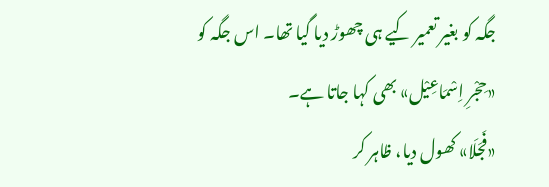جگہ کو بغیر تعمیر کیے ہی چھوڑ دیا گیا تھا۔ اس جگہ کو «حِجْرِ اِسْمَاعِيْل» بھی کہا جاتا ہے۔
«فَجَلَا» کھول دیا، ظاہر کر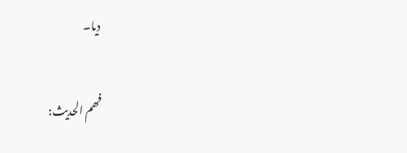دیا۔

فھم الحدیث: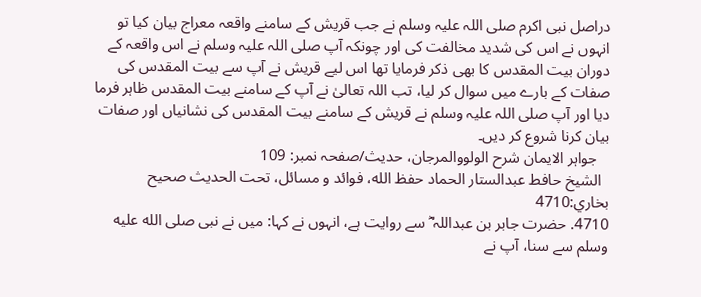دراصل نبی اکرم صلی اللہ علیہ وسلم نے جب قریش کے سامنے واقعہ معراج بیان کیا تو انہوں نے اس کی شدید مخالفت کی اور چونکہ آپ صلی اللہ علیہ وسلم نے اس واقعہ کے دوران بیت المقدس کا بھی ذکر فرمایا تھا اس لیے قریش نے آپ سے بیت المقدس کی صفات کے بارے میں سوال کر لیا، تب اللہ تعالیٰ نے آپ کے سامنے بیت المقدس ظاہر فرما دیا اور آپ صلی اللہ علیہ وسلم نے قریش کے سامنے بیت المقدس کی نشانیاں اور صفات بیان کرنا شروع کر دیں۔
   جواہر الایمان شرح الولووالمرجان، حدیث/صفحہ نمبر: 109
  الشيخ حافط عبدالستار الحماد حفظ الله، فوائد و مسائل، تحت الحديث صحيح بخاري:4710
4710. حضرت جابر بن عبداللہ ؓ سے روایت ہے، انہوں نے کہا: میں نے نبی صلى الله عليه وسلم سے سنا، آپ نے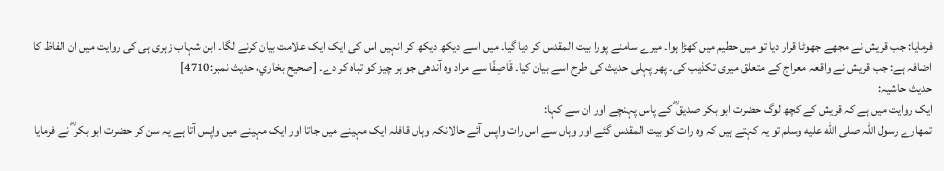فرمایا: جب قریش نے مجھے جھوٹا قرار دیا تو میں حطیم میں کھڑا ہوا۔ میرے سامنے پورا بیت المقدس کر دیا گیا۔ میں اسے دیکھ دیکھ کر انہیں اس کی ایک ایک علامت بیان کرنے لگا۔ ابن شہاب زہری ہی کی روایت میں ان الفاظ کا اضافہ ہے: جب قریش نے واقعہ معراج کے متعلق میری تکذیب کی۔ پھر پہلی حدیث کی طرح اسے بیان کیا۔ قَاصِفًا سے مراد وہ آندھی جو ہر چیز کو تباہ کر دے۔ [صحيح بخاري، حديث نمبر:4710]
حدیث حاشیہ:
ایک روایت میں ہے کہ قریش کے کچھ لوگ حضرت ابو بکر صدیق ؓ کے پاس پہنچے اور ان سے کہا:
تمھارے رسول اللہ صلى الله عليه وسلم تو یہ کہتے ہیں کہ وہ رات کو بیت المقدس گئے اور وہاں سے اس رات واپس آئے حالانکہ وہاں قافلہ ایک مہینے میں جاتا اور ایک مہینے میں واپس آتا ہے یہ سن کر حضرت ابو بکر ؓ نے فرمایا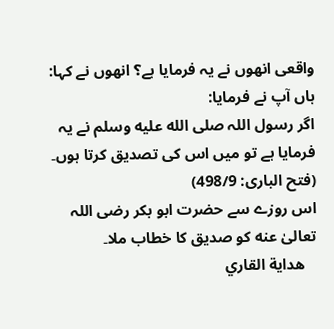واقعی انھوں نے یہ فرمایا ہے؟ انھوں نے کہا:
ہاں آپ نے فرمایا:
اگر رسول اللہ صلى الله عليه وسلم نے یہ فرمایا ہے تو میں اس کی تصدیق کرتا ہوں۔
(فتح الباری: 498/9)
اس روزے سے حضرت ابو بکر رضی اللہ تعالیٰ عنه کو صدیق کا خطاب ملا۔
   هداية القاري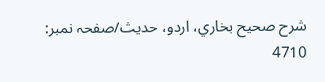شرح صحيح بخاري، اردو، حدیث/صفحہ نمبر: 4710